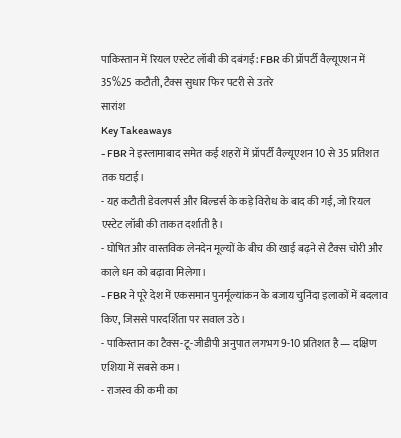पाकिस्तान में रियल एस्टेट लॉबी की दबंगई: FBR की प्रॉपर्टी वैल्यूएशन में 35%25 कटौती, टैक्स सुधार फिर पटरी से उतरे
सारांश
Key Takeaways
- FBR ने इस्लामाबाद समेत कई शहरों में प्रॉपर्टी वैल्यूएशन 10 से 35 प्रतिशत तक घटाई।
- यह कटौती डेवलपर्स और बिल्डर्स के कड़े विरोध के बाद की गई, जो रियल एस्टेट लॉबी की ताकत दर्शाती है।
- घोषित और वास्तविक लेनदेन मूल्यों के बीच की खाई बढ़ने से टैक्स चोरी और काले धन को बढ़ावा मिलेगा।
- FBR ने पूरे देश में एकसमान पुनर्मूल्यांकन के बजाय चुनिंदा इलाकों में बदलाव किए, जिससे पारदर्शिता पर सवाल उठे।
- पाकिस्तान का टैक्स-टू-जीडीपी अनुपात लगभग 9-10 प्रतिशत है — दक्षिण एशिया में सबसे कम।
- राजस्व की कमी का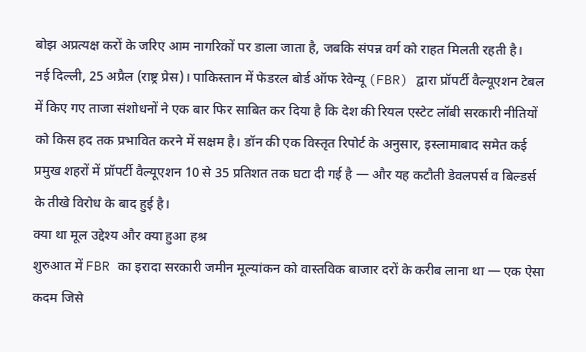बोझ अप्रत्यक्ष करों के जरिए आम नागरिकों पर डाला जाता है, जबकि संपन्न वर्ग को राहत मिलती रहती है।
नई दिल्ली, 25 अप्रैल (राष्ट्र प्रेस)। पाकिस्तान में फेडरल बोर्ड ऑफ रेवेन्यू (FBR) द्वारा प्रॉपर्टी वैल्यूएशन टेबल में किए गए ताजा संशोधनों ने एक बार फिर साबित कर दिया है कि देश की रियल एस्टेट लॉबी सरकारी नीतियों को किस हद तक प्रभावित करने में सक्षम है। डॉन की एक विस्तृत रिपोर्ट के अनुसार, इस्लामाबाद समेत कई प्रमुख शहरों में प्रॉपर्टी वैल्यूएशन 10 से 35 प्रतिशत तक घटा दी गई है — और यह कटौती डेवलपर्स व बिल्डर्स के तीखे विरोध के बाद हुई है।
क्या था मूल उद्देश्य और क्या हुआ हश्र
शुरुआत में FBR का इरादा सरकारी जमीन मूल्यांकन को वास्तविक बाजार दरों के करीब लाना था — एक ऐसा कदम जिसे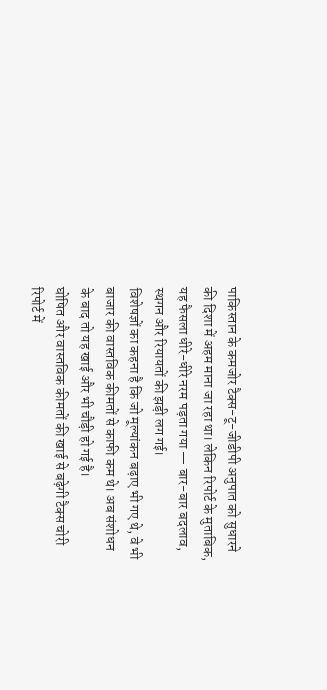पाकिस्तान के कमजोर टैक्स-टू-जीडीपी अनुपात को सुधारने की दिशा में अहम माना जा रहा था। लेकिन रिपोर्ट के मुताबिक, यह फैसला धीरे-धीरे नरम पड़ता गया — बार-बार बदलाव, स्थगन और रियायतों की झड़ी लग गई।
विशेषज्ञों का कहना है कि जो मूल्यांकन बढ़ाए भी गए थे, वे भी बाजार की वास्तविक कीमतों से काफी कम थे। अब संशोधन के बाद तो यह खाई और भी चौड़ी हो गई है।
घोषित और वास्तविक कीमतों की खाई से बढ़ेगी टैक्स चोरी
रिपोर्ट में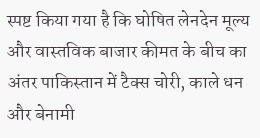स्पष्ट किया गया है कि घोषित लेनदेन मूल्य और वास्तविक बाजार कीमत के बीच का अंतर पाकिस्तान में टैक्स चोरी, काले धन और बेनामी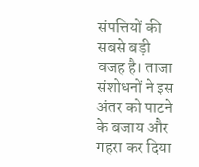संपत्तियों की सबसे बड़ी वजह है। ताजा संशोधनों ने इस अंतर को पाटने के बजाय और गहरा कर दिया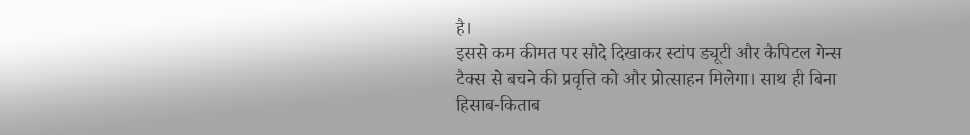है।
इससे कम कीमत पर सौदे दिखाकर स्टांप ड्यूटी और कैपिटल गेन्स टैक्स से बचने की प्रवृत्ति को और प्रोत्साहन मिलेगा। साथ ही बिना हिसाब-किताब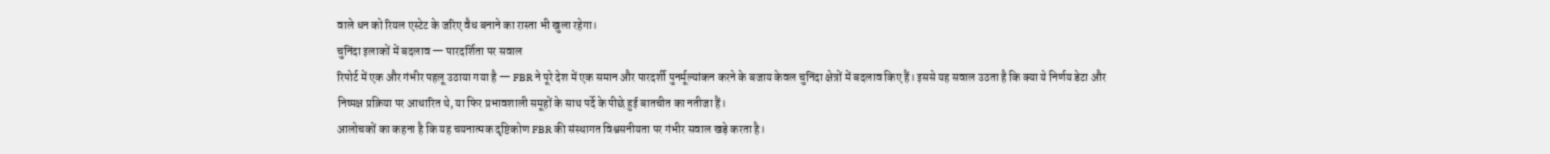वाले धन को रियल एस्टेट के जरिए वैध बनाने का रास्ता भी खुला रहेगा।
चुनिंदा इलाकों में बदलाव — पारदर्शिता पर सवाल
रिपोर्ट में एक और गंभीर पहलू उठाया गया है — FBR ने पूरे देश में एक समान और पारदर्शी पुनर्मूल्यांकन करने के बजाय केवल चुनिंदा क्षेत्रों में बदलाव किए हैं। इससे यह सवाल उठता है कि क्या ये निर्णय डेटा और निष्पक्ष प्रक्रिया पर आधारित थे, या फिर प्रभावशाली समूहों के साथ पर्दे के पीछे हुई बातचीत का नतीजा हैं।
आलोचकों का कहना है कि यह चयनात्मक दृष्टिकोण FBR की संस्थागत विश्वसनीयता पर गंभीर सवाल खड़े करता है।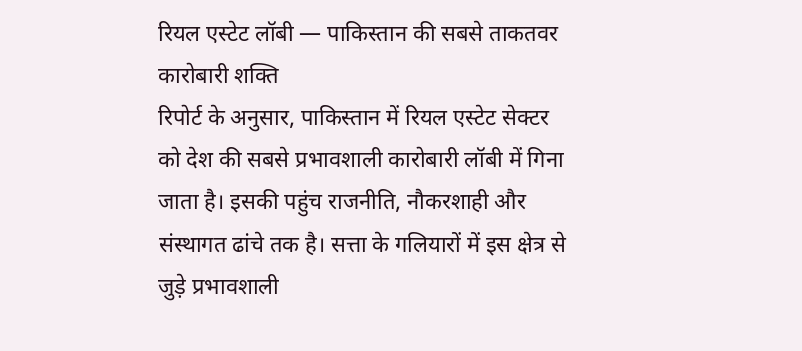रियल एस्टेट लॉबी — पाकिस्तान की सबसे ताकतवर कारोबारी शक्ति
रिपोर्ट के अनुसार, पाकिस्तान में रियल एस्टेट सेक्टर को देश की सबसे प्रभावशाली कारोबारी लॉबी में गिना जाता है। इसकी पहुंच राजनीति, नौकरशाही और संस्थागत ढांचे तक है। सत्ता के गलियारों में इस क्षेत्र से जुड़े प्रभावशाली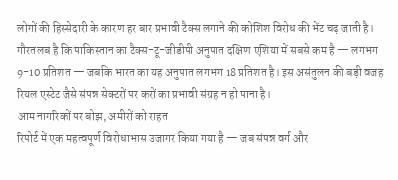लोगों की हिस्सेदारी के कारण हर बार प्रभावी टैक्स लगाने की कोशिश विरोध की भेंट चढ़ जाती है।
गौरतलब है कि पाकिस्तान का टैक्स-टू-जीडीपी अनुपात दक्षिण एशिया में सबसे कम है — लगभग 9-10 प्रतिशत — जबकि भारत का यह अनुपात लगभग 18 प्रतिशत है। इस असंतुलन की बड़ी वजह रियल एस्टेट जैसे संपन्न सेक्टरों पर करों का प्रभावी संग्रह न हो पाना है।
आम नागरिकों पर बोझ, अमीरों को राहत
रिपोर्ट में एक महत्वपूर्ण विरोधाभास उजागर किया गया है — जब संपन्न वर्ग और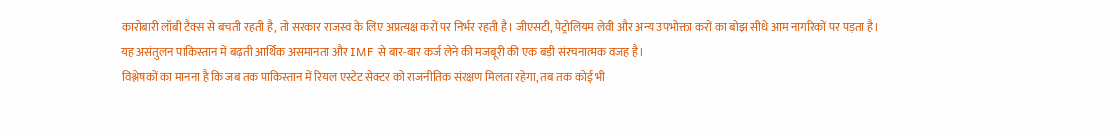कारोबारी लॉबी टैक्स से बचती रहती है, तो सरकार राजस्व के लिए अप्रत्यक्ष करों पर निर्भर रहती है। जीएसटी, पेट्रोलियम लेवी और अन्य उपभोक्ता करों का बोझ सीधे आम नागरिकों पर पड़ता है।
यह असंतुलन पाकिस्तान में बढ़ती आर्थिक असमानता और IMF से बार-बार कर्ज लेने की मजबूरी की एक बड़ी संरचनात्मक वजह है।
विश्लेषकों का मानना है कि जब तक पाकिस्तान में रियल एस्टेट सेक्टर को राजनीतिक संरक्षण मिलता रहेगा, तब तक कोई भी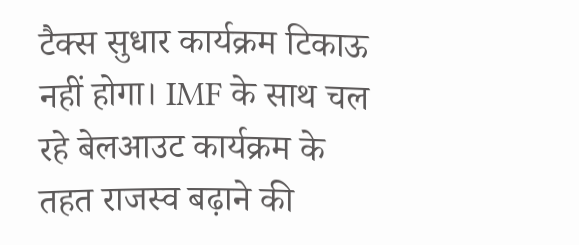टैक्स सुधार कार्यक्रम टिकाऊ नहीं होगा। IMF के साथ चल रहे बेलआउट कार्यक्रम के तहत राजस्व बढ़ाने की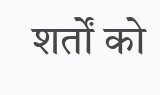शर्तों को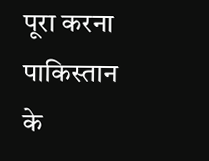पूरा करना पाकिस्तान के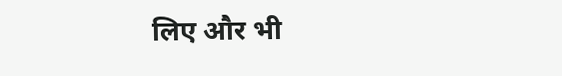लिए और भी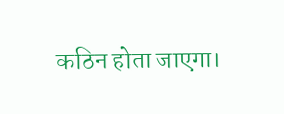कठिन होता जाएगा।